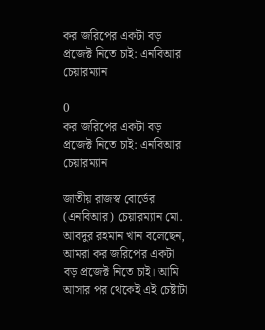কর জরিপের একটা বড় প্রজেক্ট নিতে চাই: এনবিআর চেয়ারম্যান

0
কর জরিপের একটা বড় প্রজেক্ট নিতে চাই: এনবিআর চেয়ারম্যান

জাতীয় রাজস্ব বোর্ডের (এনবিআর) চেয়ারম্যান মো. আবদুর রহমান খান বলেছেন, আমরা কর জরিপের একটা বড় প্রজেক্ট নিতে চাই। আমি আসার পর থেকেই এই চেষ্টাটা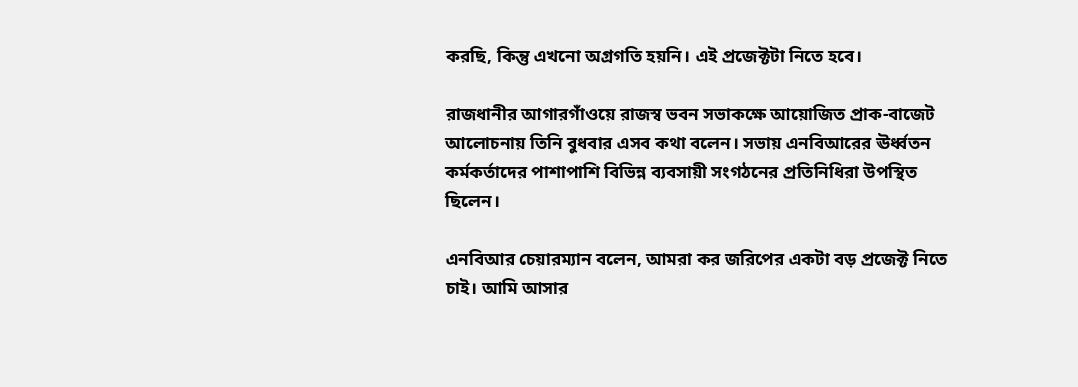করছি, কিন্তু এখনো অগ্রগতি হয়নি। এই প্রজেক্টটা নিতে হবে।

রাজধানীর আগারগাঁওয়ে রাজস্ব ভবন সভাকক্ষে আয়োজিত প্রাক-বাজেট আলোচনায় তিনি বুধবার এসব কথা বলেন। সভায় এনবিআরের ঊর্ধ্বতন কর্মকর্তাদের পাশাপাশি বিভিন্ন ব্যবসায়ী সংগঠনের প্রতিনিধিরা উপস্থিত ছিলেন।

এনবিআর চেয়ারম্যান বলেন, আমরা কর জরিপের একটা বড় প্রজেক্ট নিতে চাই। আমি আসার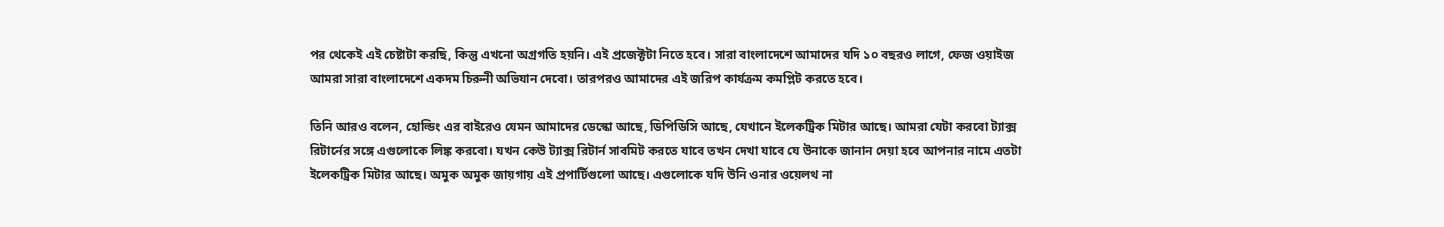পর থেকেই এই চেষ্টাটা করছি, কিন্তু এখনো অগ্রগতি হয়নি। এই প্রজেক্টটা নিতে হবে। সারা বাংলাদেশে আমাদের যদি ১০ বছরও লাগে, ফেজ ওয়াইজ আমরা সারা বাংলাদেশে একদম চিরুনী অভিযান দেবো। তারপরও আমাদের এই জরিপ কার্যক্রম কমপ্লিট করতে হবে।

তিনি আরও বলেন, হোল্ডিং এর বাইরেও যেমন আমাদের ডেস্কো আছে, ডিপিডিসি আছে, যেখানে ইলেকট্রিক মিটার আছে। আমরা যেটা করবো ট্যাক্স রিটার্নের সঙ্গে এগুলোকে লিঙ্ক করবো। যখন কেউ ট্যাক্স রিটার্ন সাবমিট করতে যাবে তখন দেখা যাবে যে উনাকে জানান দেয়া হবে আপনার নামে এতটা ইলেকট্রিক মিটার আছে। অমুক অমুক জায়গায় এই প্রপার্টিগুলো আছে। এগুলোকে যদি উনি ওনার ওয়েলথ না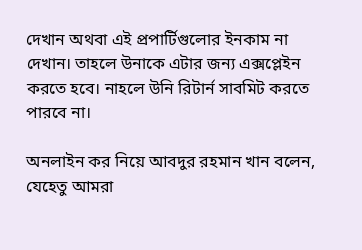দেখান অথবা এই প্রপার্টিগুলোর ইনকাম না দেখান। তাহলে উনাকে এটার জন্য এক্সপ্লেইন করতে হবে। নাহলে উনি রিটার্ন সাবমিট করতে পারবে না।

অনলাইন কর নিয়ে আবদুর রহমান খান বলেন, যেহেতু আমরা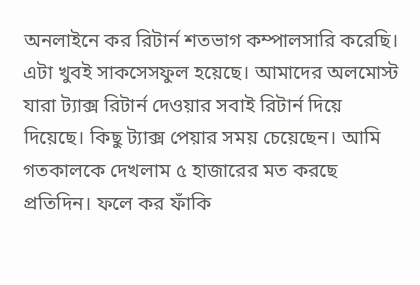অনলাইনে কর রিটার্ন শতভাগ কম্পালসারি করেছি। এটা খুবই সাকসেসফুল হয়েছে। আমাদের অলমোস্ট যারা ট্যাক্স রিটার্ন দেওয়ার সবাই রিটার্ন দিয়ে দিয়েছে। কিছু ট্যাক্স পেয়ার সময় চেয়েছেন। আমি গতকালকে দেখলাম ৫ হাজারের মত করছে প্রতিদিন। ফলে কর ফাঁকি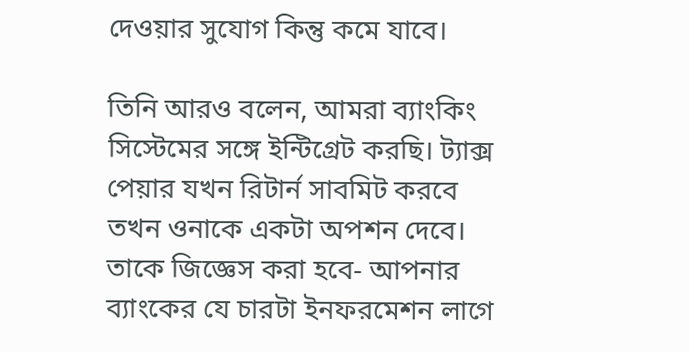দেওয়ার সুযোগ কিন্তু কমে যাবে।

তিনি আরও বলেন, আমরা ব্যাংকিং সিস্টেমের সঙ্গে ইন্টিগ্রেট করছি। ট্যাক্স পেয়ার যখন রিটার্ন সাবমিট করবে তখন ওনাকে একটা অপশন দেবে। তাকে জিজ্ঞেস করা হবে- আপনার ব্যাংকের যে চারটা ইনফরমেশন লাগে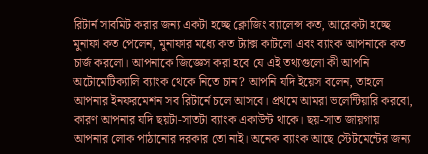রিটার্ন সাবমিট করার জন্য একটা হচ্ছে ক্লোজিং ব্যালেন্স কত, আরেকটা হচ্ছে মুনাফা কত পেলেন, মুনাফার মধ্যে কত ট্যাক্স কাটলো এবং ব্যাংক আপনাকে কত চার্জ করলো। আপনাকে জিজ্ঞেস করা হবে যে এই তথ্যগুলো কী আপনি অটোমেটিক্যালি ব্যাংক থেকে নিতে চান? আপনি যদি ইয়েস বলেন, তাহলে আপনার ইনফরমেশন সব রিটার্নে চলে আসবে। প্রথমে আমরা ভলেন্টিয়ারি করবো, কারণ আপনার যদি ছয়টা-সাতটা ব্যাংক একাউন্ট থাকে। ছয়-সাত জায়গায় আপনার লোক পাঠানোর দরকার তো নাই। অনেক ব্যাংক আছে স্টেটমেন্টের জন্য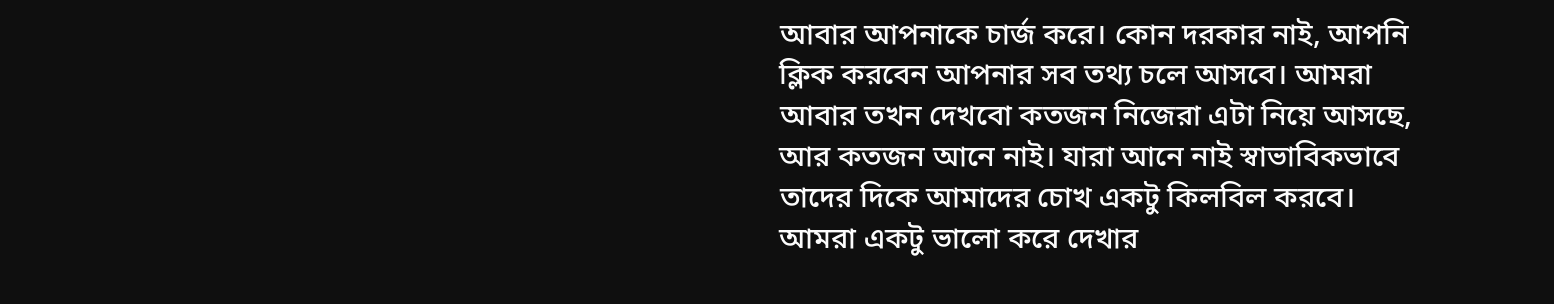আবার আপনাকে চার্জ করে। কোন দরকার নাই, আপনি ক্লিক করবেন আপনার সব তথ্য চলে আসবে। আমরা আবার তখন দেখবো কতজন নিজেরা এটা নিয়ে আসছে, আর কতজন আনে নাই। যারা আনে নাই স্বাভাবিকভাবে তাদের দিকে আমাদের চোখ একটু কিলবিল করবে। আমরা একটু ভালো করে দেখার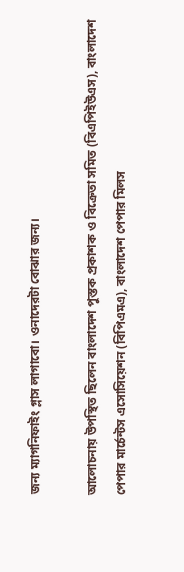জন্য ম্যাগনিফাইং গ্লাস লাগাবো। ওনাদেরটা বোঝার জন্য।

আলোচনায় উপস্থিত ছিলেন বাংলাদেশ পুস্তক প্রকাশক ও বিক্রেতা সমিত (বিএপিইউএস), বাংলাদেশ পেপার মার্চেন্টস এসোসিয়েশন (বিপিএমএ), বাংলাদেশ পেপার মিলস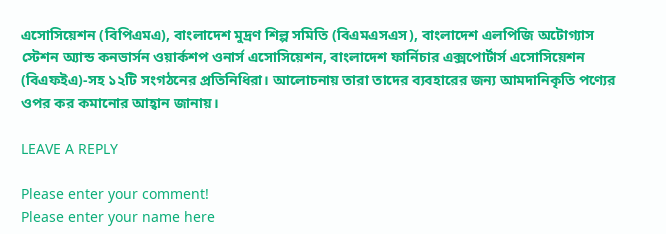এসোসিয়েশন (বিপিএমএ), বাংলাদেশ মুদ্রণ শিল্প সমিতি (বিএমএসএস), বাংলাদেশ এলপিজি অটোগ্যাস স্টেশন অ্যান্ড কনভার্সন ওয়ার্কশপ ওনার্স এসোসিয়েশন, বাংলাদেশ ফার্নিচার এক্সপোর্টার্স এসোসিয়েশন (বিএফইএ)-সহ ১২টি সংগঠনের প্রতিনিধিরা। আলোচনায় তারা তাদের ব্যবহারের জন্য আমদানিকৃতি পণ্যের ওপর কর কমানোর আহ্বান জানায়।

LEAVE A REPLY

Please enter your comment!
Please enter your name here